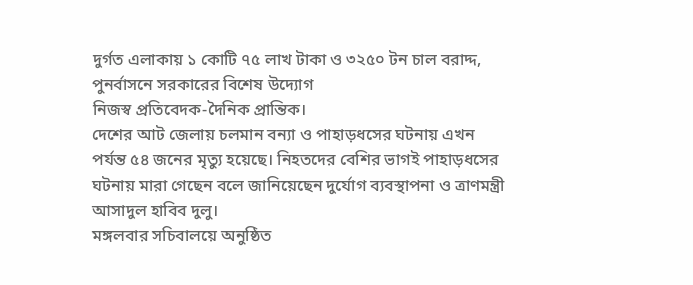দুর্গত এলাকায় ১ কোটি ৭৫ লাখ টাকা ও ৩২৫০ টন চাল বরাদ্দ, পুনর্বাসনে সরকারের বিশেষ উদ্যোগ
নিজস্ব প্রতিবেদক-দৈনিক প্রান্তিক।
দেশের আট জেলায় চলমান বন্যা ও পাহাড়ধসের ঘটনায় এখন পর্যন্ত ৫৪ জনের মৃত্যু হয়েছে। নিহতদের বেশির ভাগই পাহাড়ধসের ঘটনায় মারা গেছেন বলে জানিয়েছেন দুর্যোগ ব্যবস্থাপনা ও ত্রাণমন্ত্রী আসাদুল হাবিব দুলু।
মঙ্গলবার সচিবালয়ে অনুষ্ঠিত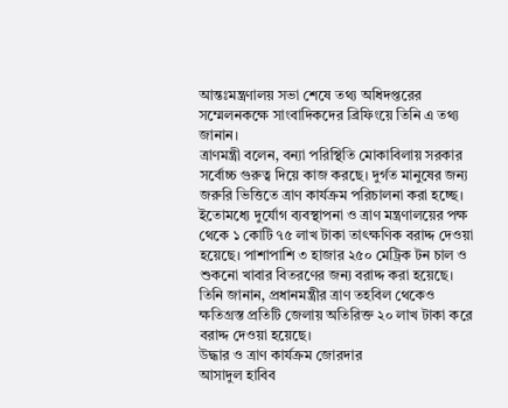আন্তঃমন্ত্রণালয় সভা শেষে তথ্য অধিদপ্তরের সম্মেলনকক্ষে সাংবাদিকদের ব্রিফিংয়ে তিনি এ তথ্য জানান।
ত্রাণমন্ত্রী বলেন, বন্যা পরিস্থিতি মোকাবিলায় সরকার সর্বোচ্চ গুরুত্ব দিয়ে কাজ করছে। দুর্গত মানুষের জন্য জরুরি ভিত্তিতে ত্রাণ কার্যক্রম পরিচালনা করা হচ্ছে। ইতোমধ্যে দুর্যোগ ব্যবস্থাপনা ও ত্রাণ মন্ত্রণালয়ের পক্ষ থেকে ১ কোটি ৭৫ লাখ টাকা তাৎক্ষণিক বরাদ্দ দেওয়া হয়েছে। পাশাপাশি ৩ হাজার ২৫০ মেট্রিক টন চাল ও শুকনো খাবার বিতরণের জন্য বরাদ্দ করা হয়েছে।
তিনি জানান, প্রধানমন্ত্রীর ত্রাণ তহবিল থেকেও ক্ষতিগ্রস্ত প্রতিটি জেলায় অতিরিক্ত ২০ লাখ টাকা করে বরাদ্দ দেওয়া হয়েছে।
উদ্ধার ও ত্রাণ কার্যক্রম জোরদার
আসাদুল হাবিব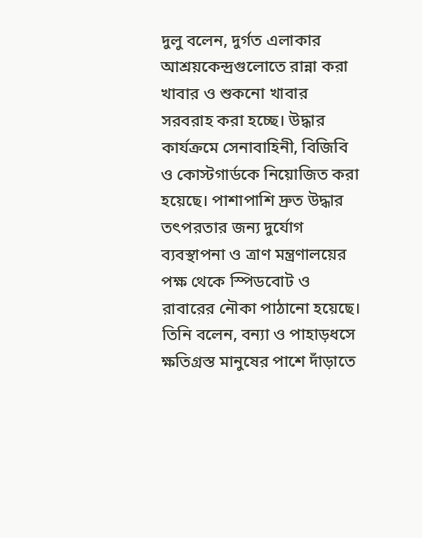দুলু বলেন, দুর্গত এলাকার আশ্রয়কেন্দ্রগুলোতে রান্না করা খাবার ও শুকনো খাবার সরবরাহ করা হচ্ছে। উদ্ধার কার্যক্রমে সেনাবাহিনী, বিজিবি ও কোস্টগার্ডকে নিয়োজিত করা হয়েছে। পাশাপাশি দ্রুত উদ্ধার তৎপরতার জন্য দুর্যোগ ব্যবস্থাপনা ও ত্রাণ মন্ত্রণালয়ের পক্ষ থেকে স্পিডবোট ও রাবারের নৌকা পাঠানো হয়েছে।
তিনি বলেন, বন্যা ও পাহাড়ধসে ক্ষতিগ্রস্ত মানুষের পাশে দাঁড়াতে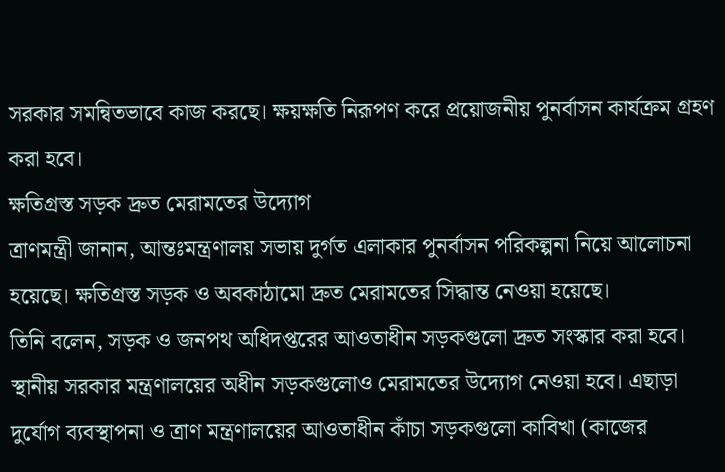সরকার সমন্বিতভাবে কাজ করছে। ক্ষয়ক্ষতি নিরূপণ করে প্রয়োজনীয় পুনর্বাসন কার্যক্রম গ্রহণ করা হবে।
ক্ষতিগ্রস্ত সড়ক দ্রুত মেরামতের উদ্যোগ
ত্রাণমন্ত্রী জানান, আন্তঃমন্ত্রণালয় সভায় দুর্গত এলাকার পুনর্বাসন পরিকল্পনা নিয়ে আলোচনা হয়েছে। ক্ষতিগ্রস্ত সড়ক ও অবকাঠামো দ্রুত মেরামতের সিদ্ধান্ত নেওয়া হয়েছে।
তিনি বলেন, সড়ক ও জনপথ অধিদপ্তরের আওতাধীন সড়কগুলো দ্রুত সংস্কার করা হবে। স্থানীয় সরকার মন্ত্রণালয়ের অধীন সড়কগুলোও মেরামতের উদ্যোগ নেওয়া হবে। এছাড়া দুর্যোগ ব্যবস্থাপনা ও ত্রাণ মন্ত্রণালয়ের আওতাধীন কাঁচা সড়কগুলো কাবিখা (কাজের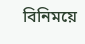বিনিময়ে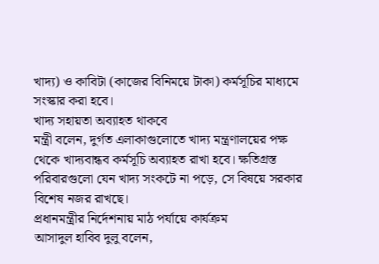খাদ্য) ও কাবিটা (কাজের বিনিময়ে টাকা) কর্মসূচির মাধ্যমে সংস্কার করা হবে।
খাদ্য সহায়তা অব্যাহত থাকবে
মন্ত্রী বলেন, দুর্গত এলাকাগুলোতে খাদ্য মন্ত্রণালয়ের পক্ষ থেকে খাদ্যবান্ধব কর্মসূচি অব্যাহত রাখা হবে। ক্ষতিগ্রস্ত পরিবারগুলো যেন খাদ্য সংকটে না পড়ে, সে বিষয়ে সরকার বিশেষ নজর রাখছে।
প্রধানমন্ত্রীর নির্দেশনায় মাঠ পর্যায়ে কার্যক্রম
আসাদুল হাবিব দুলু বলেন,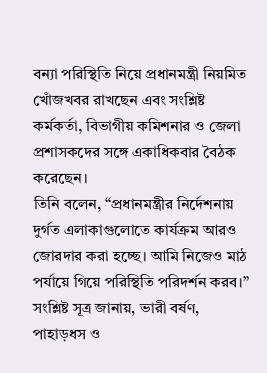বন্যা পরিস্থিতি নিয়ে প্রধানমন্ত্রী নিয়মিত খোঁজখবর রাখছেন এবং সংশ্লিষ্ট কর্মকর্তা, বিভাগীয় কমিশনার ও জেলা প্রশাসকদের সঙ্গে একাধিকবার বৈঠক করেছেন।
তিনি বলেন, “প্রধানমন্ত্রীর নির্দেশনায় দুর্গত এলাকাগুলোতে কার্যক্রম আরও জোরদার করা হচ্ছে। আমি নিজেও মাঠ পর্যায়ে গিয়ে পরিস্থিতি পরিদর্শন করব।”
সংশ্লিষ্ট সূত্র জানায়, ভারী বর্ষণ, পাহাড়ধস ও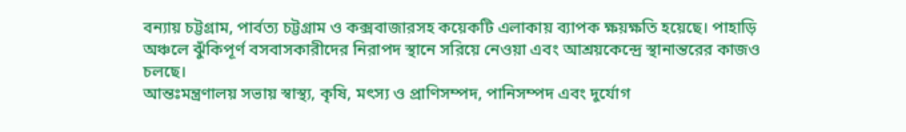বন্যায় চট্টগ্রাম, পার্বত্য চট্টগ্রাম ও কক্সবাজারসহ কয়েকটি এলাকায় ব্যাপক ক্ষয়ক্ষতি হয়েছে। পাহাড়ি অঞ্চলে ঝুঁকিপূর্ণ বসবাসকারীদের নিরাপদ স্থানে সরিয়ে নেওয়া এবং আশ্রয়কেন্দ্রে স্থানান্তরের কাজও চলছে।
আন্তঃমন্ত্রণালয় সভায় স্বাস্থ্য, কৃষি, মৎস্য ও প্রাণিসম্পদ, পানিসম্পদ এবং দুর্যোগ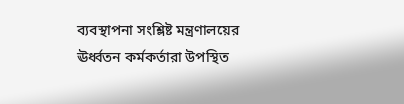ব্যবস্থাপনা সংশ্লিষ্ট মন্ত্রণালয়ের ঊর্ধ্বতন কর্মকর্তারা উপস্থিত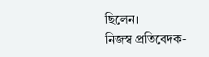ছিলেন।
নিজস্ব প্রতিবেদক-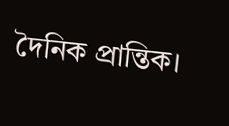দৈনিক প্রান্তিক।